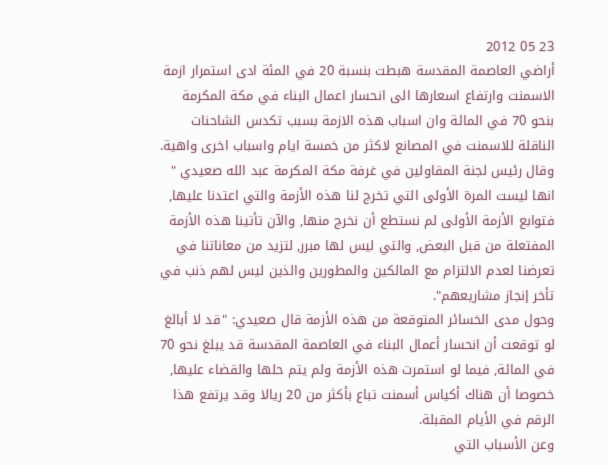23 05 2012
أراضي العاصمة المقدسة هبطت بنسبة 20 في المئة ادى استمرار ازمة الاسمنت وارتفاع اسعارها الى انحسار اعمال البناء في مكة المكرمة بنحو 70 في المائة وان اسباب هذه الازمة بسبب تكدس الشاحنات الناقلة للاسمنت في المصانع لاكثر من خمسة ايام واسباب اخرى واهية.
وقال رئيس لجنة المقاولين في غرفة مكة المكرمة عبد الله صعيدي " انها ليست المرة الأولى التي تخرج لنا هذه الأزمة والتي اعتدنا عليها, فتوابع الأزمة الأولى لم نستطع أن نخرج منها, والآن تأتينا هذه الأزمة المفتعلة من قبل البعض, والتي ليس لها مبرر, لتزيد من معاناتنا في تعرضنا لعدم الالتزام مع المالكين والمطورين والذين ليس لهم ذنب في تأخر إنجاز مشاريعهم".
وحول مدى الخسائر المتوقعة من هذه الأزمة قال صعيدي: "قد لا أبالغ لو توقعت أن انحسار أعمال البناء في العاصمة المقدسة قد يبلغ نحو 70 في المائة, فيما لو استمرت هذه الأزمة ولم يتم حلها والقضاء عليها, خصوصا أن هناك أكياس أسمنت تباع بأكثر من 20 ريالا وقد يرتفع هذا الرقم في الأيام المقبلة.
وعن الأسباب التي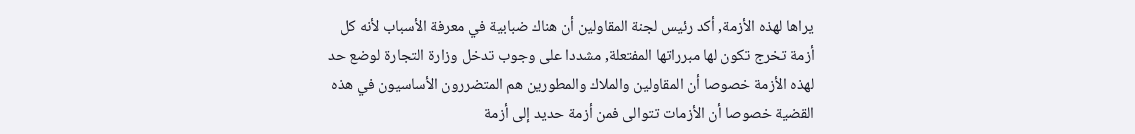يراها لهذه الأزمة, أكد رئيس لجنة المقاولين أن هناك ضبابية في معرفة الأسباب لأنه كل أزمة تخرج تكون لها مبرراتها المفتعلة, مشددا على وجوب تدخل وزارة التجارة لوضع حد لهذه الأزمة خصوصا أن المقاولين والملاك والمطورين هم المتضررون الأساسيون في هذه القضية خصوصا أن الأزمات تتوالى فمن أزمة حديد إلى أزمة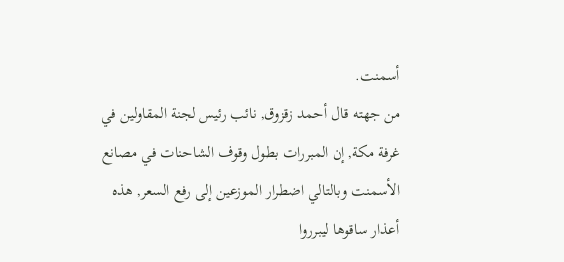أسمنت.
من جهته قال أحمد زقزوق, نائب رئيس لجنة المقاولين في غرفة مكة, إن المبررات بطول وقوف الشاحنات في مصانع الأسمنت وبالتالي اضطرار الموزعين إلى رفع السعر, هذه أعذار ساقوها ليبرروا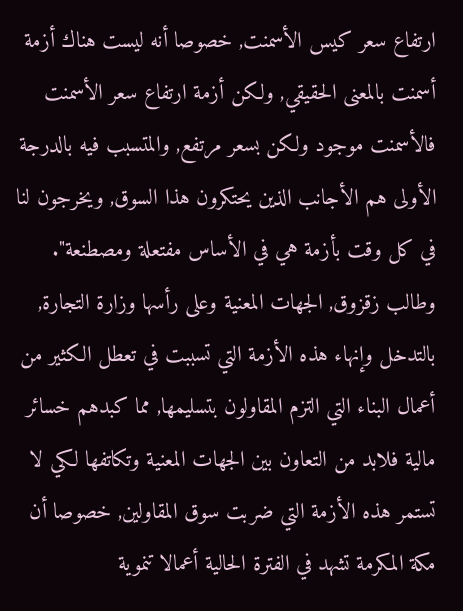ارتفاع سعر كيس الأسمنت, خصوصا أنه ليست هناك أزمة أسمنت بالمعنى الحقيقي, ولكن أزمة ارتفاع سعر الأسمنت فالأسمنت موجود ولكن بسعر مرتفع, والمتسبب فيه بالدرجة الأولى هم الأجانب الذين يحتكرون هذا السوق, ويخرجون لنا في كل وقت بأزمة هي في الأساس مفتعلة ومصطنعة".
وطالب زقزوق, الجهات المعنية وعلى رأسها وزارة التجارة, بالتدخل وإنهاء هذه الأزمة التي تسببت في تعطل الكثير من أعمال البناء التي التزم المقاولون بتسليمها, مما كبدهم خسائر مالية فلابد من التعاون بين الجهات المعنية وتكاتفها لكي لا تستمر هذه الأزمة التي ضربت سوق المقاولين, خصوصا أن مكة المكرمة تشهد في الفترة الحالية أعمالا تنموية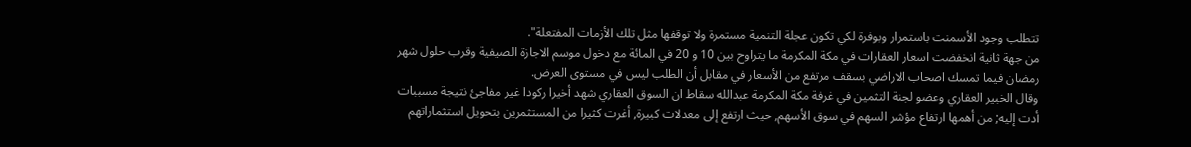تتطلب وجود الأسمنت باستمرار وبوفرة لكي تكون عجلة التنمية مستمرة ولا توقفها مثل تلك الأزمات المفتعلة".
من جهة ثانية انخفضت اسعار العقارات في مكة المكرمة ما يتراوح بين 10 و 20 في المائة مع دخول موسم الاجازة الصيفية وقرب حلول شهر رمضان فيما تمسك اصحاب الاراضي بسقف مرتفع من الأسعار في مقابل أن الطلب ليس في مستوى العرض.
وقال الخبير العقاري وعضو لجنة التثمين في غرفة مكة المكرمة عبدالله سقاط ان السوق العقاري شهد أخيرا ركودا غير مفاجئ نتيجة مسببات أدت إليه; من أهمها ارتفاع مؤشر السهم في سوق الأسهم, حيث ارتفع إلى معدلات كبيرة, أغرت كثيرا من المستثمرين بتحويل استثماراتهم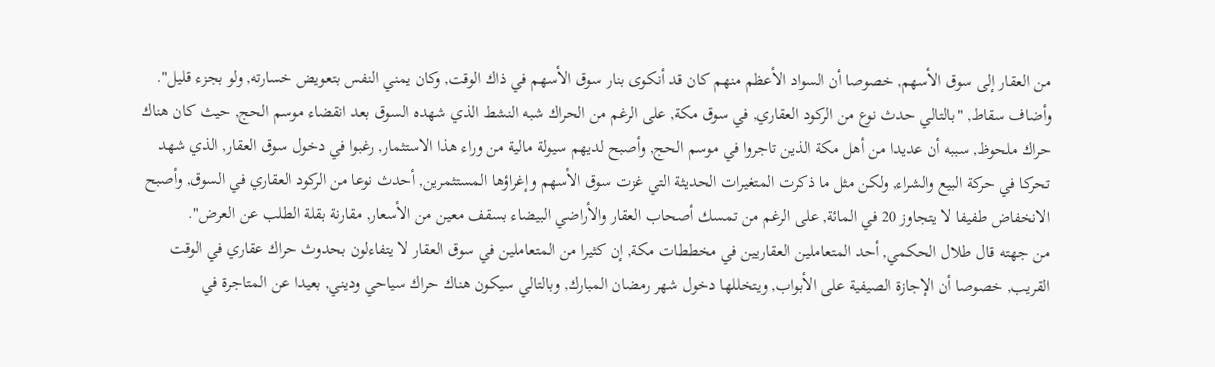من العقار إلى سوق الأسهم, خصوصا أن السواد الأعظم منهم كان قد أنكوى بنار سوق الأسهم في ذاك الوقت, وكان يمني النفس بتعويض خسارته, ولو بجزء قليل".
وأضاف سقاط, "بالتالي حدث نوع من الركود العقاري, في سوق مكة, على الرغم من الحراك شبه النشط الذي شهده السوق بعد انقضاء موسم الحج, حيث كان هناك حراك ملحوظ, سببه أن عديدا من أهل مكة الذين تاجروا في موسم الحج, وأصبح لديهم سيولة مالية من وراء هذا الاستثمار, رغبوا في دخول سوق العقار, الذي شهد تحركا في حركة البيع والشراء, ولكن مثل ما ذكرت المتغيرات الحديثة التي غزت سوق الأسهم وإغراؤها المستثمرين, أحدث نوعا من الركود العقاري في السوق, وأصبح الانخفاض طفيفا لا يتجاوز 20 في المائة, على الرغم من تمسك أصحاب العقار والأراضي البيضاء بسقف معين من الأسعار, مقارنة بقلة الطلب عن العرض".
من جهته قال طلال الحكمي, أحد المتعاملين العقاريين في مخططات مكة, إن كثيرا من المتعاملين في سوق العقار لا يتفاءلون بحدوث حراك عقاري في الوقت القريب, خصوصا أن الإجازة الصيفية على الأبواب, ويتخللها دخول شهر رمضان المبارك, وبالتالي سيكون هناك حراك سياحي وديني, بعيدا عن المتاجرة في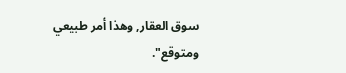سوق العقار, وهذا أمر طبيعي ومتوقع".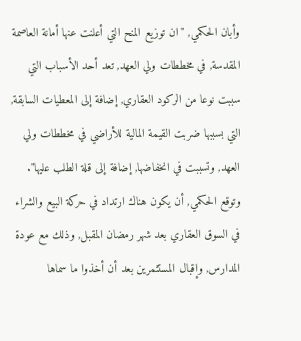وأبان الحكمي, "ان توزيع المنح التي أعلنت عنها أمانة العاصمة المقدسة, في مخططات ولي العهد, تعد أحد الأسباب التي سببت نوعا من الركود العقاري, إضافة إلى المعطيات السابقة, التي بسببها ضربت القيمة المالية للأراضي في مخططات ولي العهد, وتسببت في انخفاضها, إضافة إلى قلة الطلب عليها". وتوقع الحكمي, أن يكون هناك ارتداد في حركة البيع والشراء في السوق العقاري بعد شهر رمضان المقبل, وذلك مع عودة المدارس, وإقبال المستثمرين بعد أن أخذوا ما سماها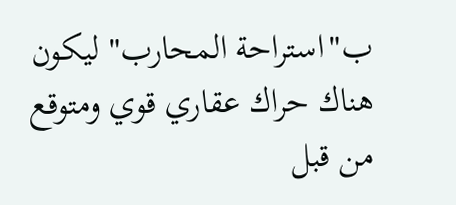ب"استراحة المحارب" ليكون هناك حراك عقاري قوي ومتوقع من قبل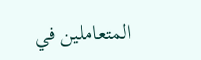المتعاملين في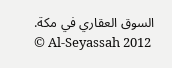السوق العقاري في مكة.
© Al-Seyassah 2012